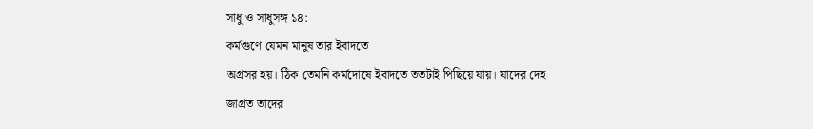সাধু ও সাধুসঙ্গ ১৪:
কর্মগুণে যেমন মানুষ তার ইবাদতে
অগ্রসর হয়। ঠিক তেমনি কর্মদোষে ইবাদতে ততটাই পিছিয়ে যায়। যাদের দেহ জাগ্রত তাদের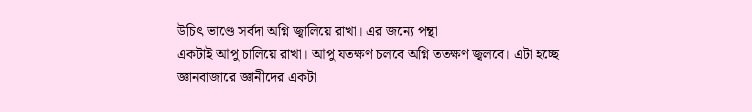উচিৎ ভাণ্ডে সর্বদা অগ্নি জ্বালিয়ে রাখা। এর জন্যে পন্থা
একটাই আপু চালিয়ে রাখা। আপু যতক্ষণ চলবে অগ্নি ততক্ষণ জ্বলবে। এটা হচ্ছে
জ্ঞানবাজারে জ্ঞানীদের একটা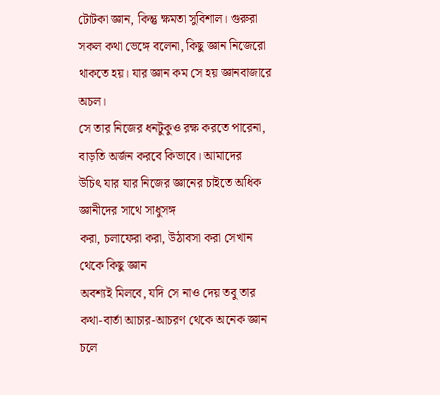টোটকা জ্ঞান, কিন্তু ক্ষমতা সুবিশাল। গুরুরা
সকল কথা ভেঙ্গে বলেনা, কিছু জ্ঞান নিজেরো থাকতে হয়। যার জ্ঞান কম সে হয় জ্ঞানবাজারে অচল।
সে তার নিজের ধনটুকুও রক্ষ করতে পারেনা, বাড়তি অর্জন করবে কিভাবে। আমাদের
উচিৎ যার যার নিজের জ্ঞানের চাইতে অধিক জ্ঞানীদের সাথে সাধুসঙ্গ
করা, চলাফেরা করা, উঠাবসা করা সেখান থেকে কিছু জ্ঞান
অবশ্যই মিলবে, যদি সে নাও দেয় তবু তার কথা-বার্তা আচার-আচরণ থেকে অনেক জ্ঞান চলে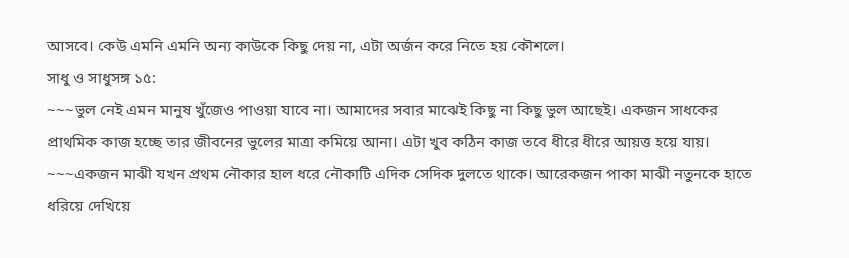আসবে। কেউ এমনি এমনি অন্য কাউকে কিছু দেয় না, এটা অর্জন করে নিতে হয় কৌশলে।
সাধু ও সাধুসঙ্গ ১৫:
~~~ভুল নেই এমন মানুষ খুঁজেও পাওয়া যাবে না। আমাদের সবার মাঝেই কিছু না কিছু ভুল আছেই। একজন সাধকের প্রাথমিক কাজ হচ্ছে তার জীবনের ভুলের মাত্রা কমিয়ে আনা। এটা খুব কঠিন কাজ তবে ধীরে ধীরে আয়ত্ত হয়ে যায়।
~~~একজন মাঝী যখন প্রথম নৌকার হাল ধরে নৌকাটি এদিক সেদিক দুলতে থাকে। আরেকজন পাকা মাঝী নতুনকে হাতে ধরিয়ে দেখিয়ে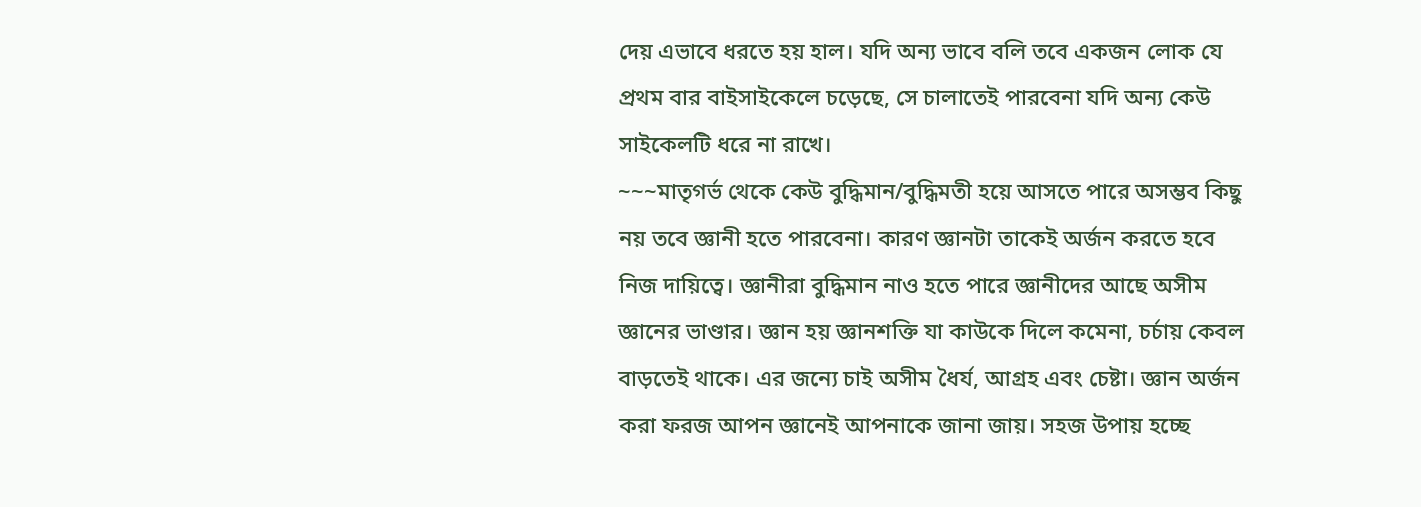দেয় এভাবে ধরতে হয় হাল। যদি অন্য ভাবে বলি তবে একজন লোক যে প্রথম বার বাইসাইকেলে চড়েছে, সে চালাতেই পারবেনা যদি অন্য কেউ সাইকেলটি ধরে না রাখে।
~~~মাতৃগর্ভ থেকে কেউ বুদ্ধিমান/বুদ্ধিমতী হয়ে আসতে পারে অসম্ভব কিছু নয় তবে জ্ঞানী হতে পারবেনা। কারণ জ্ঞানটা তাকেই অর্জন করতে হবে নিজ দায়িত্বে। জ্ঞানীরা বুদ্ধিমান নাও হতে পারে জ্ঞানীদের আছে অসীম জ্ঞানের ভাণ্ডার। জ্ঞান হয় জ্ঞানশক্তি যা কাউকে দিলে কমেনা, চর্চায় কেবল বাড়তেই থাকে। এর জন্যে চাই অসীম ধৈর্য, আগ্রহ এবং চেষ্টা। জ্ঞান অর্জন করা ফরজ আপন জ্ঞানেই আপনাকে জানা জায়। সহজ উপায় হচ্ছে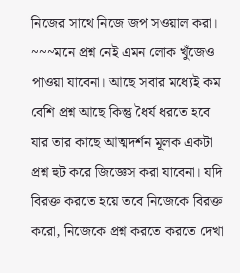নিজের সাথে নিজে জপ সওয়াল করা।
~~~মনে প্রশ্ন নেই এমন লোক খুঁজেও পাওয়া যাবেনা। আছে সবার মধ্যেই কম বেশি প্রশ্ন আছে কিন্তু ধৈর্য ধরতে হবে যার তার কাছে আত্মদর্শন মূলক একটা প্রশ্ন হুট করে জিজ্ঞেস করা যাবেনা। যদি বিরক্ত করতে হয়ে তবে নিজেকে বিরক্ত করো, নিজেকে প্রশ্ন করতে করতে দেখা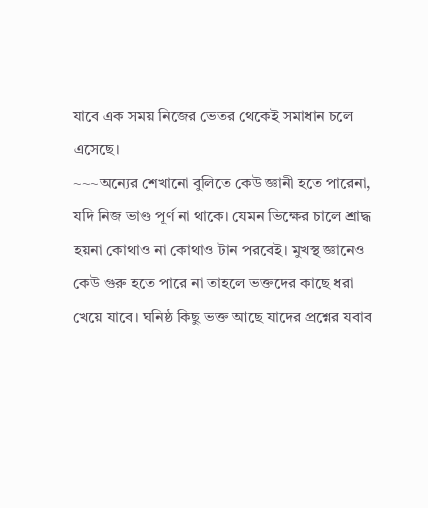যাবে এক সময় নিজের ভেতর থেকেই সমাধান চলে এসেছে।
~~~অন্যের শেখানো বুলিতে কেউ জ্ঞানী হতে পারেনা, যদি নিজ ভাণ্ড পূর্ণ না থাকে। যেমন ভিক্ষের চালে শ্রাদ্ধ হয়না কোথাও না কোথাও টান পরবেই। মুখস্থ জ্ঞানেও কেউ গুরু হতে পারে না তাহলে ভক্তদের কাছে ধরা খেয়ে যাবে। ঘনিষ্ঠ কিছু ভক্ত আছে যাদের প্রশ্নের যবাব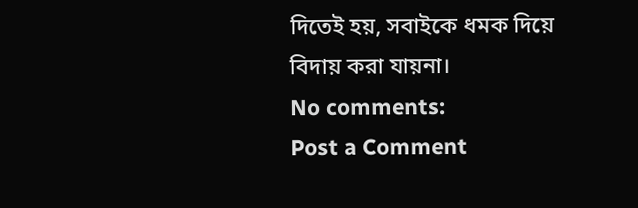দিতেই হয়, সবাইকে ধমক দিয়ে বিদায় করা যায়না।
No comments:
Post a Comment